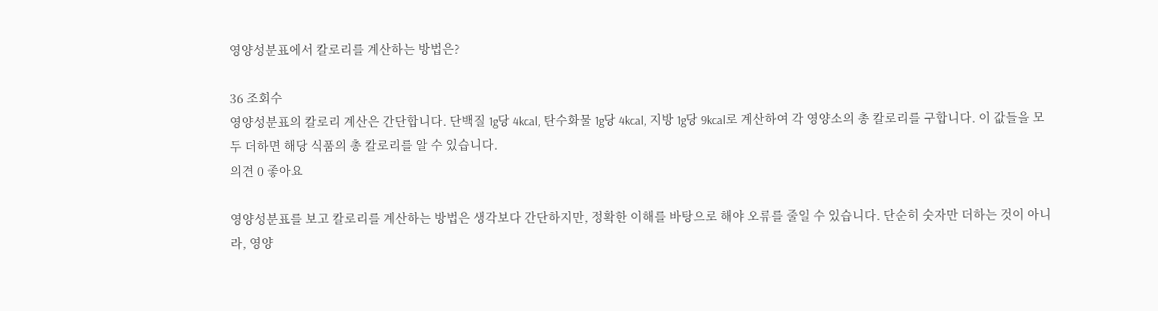영양성분표에서 칼로리를 계산하는 방법은?

36 조회수
영양성분표의 칼로리 계산은 간단합니다. 단백질 1g당 4kcal, 탄수화물 1g당 4kcal, 지방 1g당 9kcal로 계산하여 각 영양소의 총 칼로리를 구합니다. 이 값들을 모두 더하면 해당 식품의 총 칼로리를 알 수 있습니다.
의견 0 좋아요

영양성분표를 보고 칼로리를 계산하는 방법은 생각보다 간단하지만, 정확한 이해를 바탕으로 해야 오류를 줄일 수 있습니다. 단순히 숫자만 더하는 것이 아니라, 영양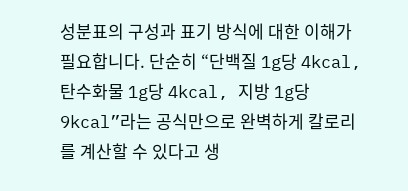성분표의 구성과 표기 방식에 대한 이해가 필요합니다. 단순히 “단백질 1g당 4kcal, 탄수화물 1g당 4kcal, 지방 1g당 9kcal”라는 공식만으로 완벽하게 칼로리를 계산할 수 있다고 생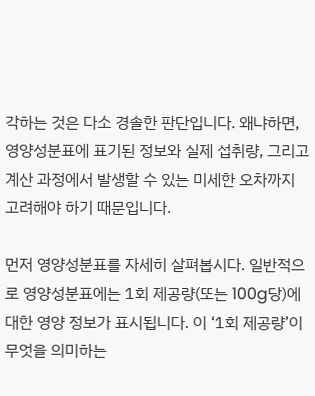각하는 것은 다소 경솔한 판단입니다. 왜냐하면, 영양성분표에 표기된 정보와 실제 섭취량, 그리고 계산 과정에서 발생할 수 있는 미세한 오차까지 고려해야 하기 때문입니다.

먼저 영양성분표를 자세히 살펴봅시다. 일반적으로 영양성분표에는 1회 제공량(또는 100g당)에 대한 영양 정보가 표시됩니다. 이 ‘1회 제공량’이 무엇을 의미하는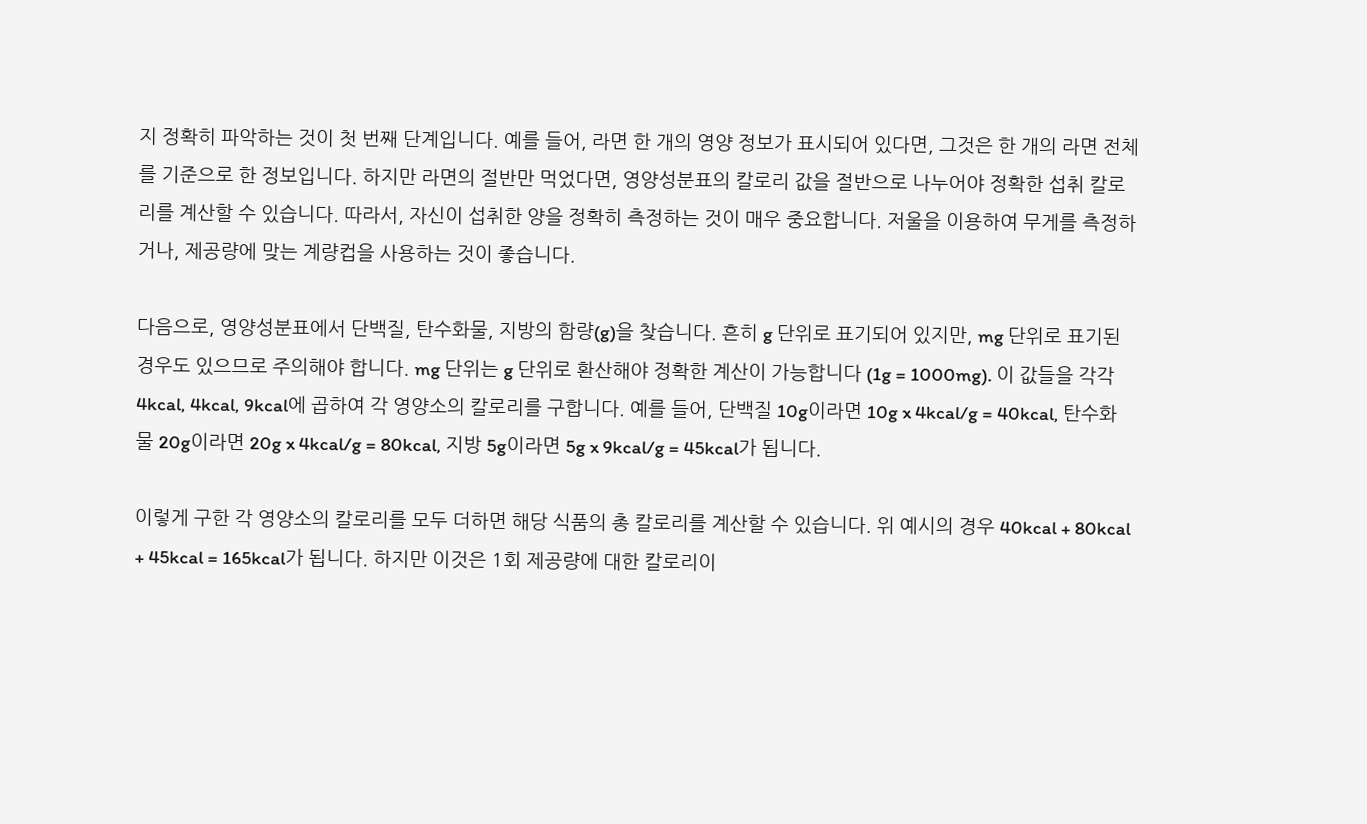지 정확히 파악하는 것이 첫 번째 단계입니다. 예를 들어, 라면 한 개의 영양 정보가 표시되어 있다면, 그것은 한 개의 라면 전체를 기준으로 한 정보입니다. 하지만 라면의 절반만 먹었다면, 영양성분표의 칼로리 값을 절반으로 나누어야 정확한 섭취 칼로리를 계산할 수 있습니다. 따라서, 자신이 섭취한 양을 정확히 측정하는 것이 매우 중요합니다. 저울을 이용하여 무게를 측정하거나, 제공량에 맞는 계량컵을 사용하는 것이 좋습니다.

다음으로, 영양성분표에서 단백질, 탄수화물, 지방의 함량(g)을 찾습니다. 흔히 g 단위로 표기되어 있지만, mg 단위로 표기된 경우도 있으므로 주의해야 합니다. mg 단위는 g 단위로 환산해야 정확한 계산이 가능합니다 (1g = 1000mg). 이 값들을 각각 4kcal, 4kcal, 9kcal에 곱하여 각 영양소의 칼로리를 구합니다. 예를 들어, 단백질 10g이라면 10g x 4kcal/g = 40kcal, 탄수화물 20g이라면 20g x 4kcal/g = 80kcal, 지방 5g이라면 5g x 9kcal/g = 45kcal가 됩니다.

이렇게 구한 각 영양소의 칼로리를 모두 더하면 해당 식품의 총 칼로리를 계산할 수 있습니다. 위 예시의 경우 40kcal + 80kcal + 45kcal = 165kcal가 됩니다. 하지만 이것은 1회 제공량에 대한 칼로리이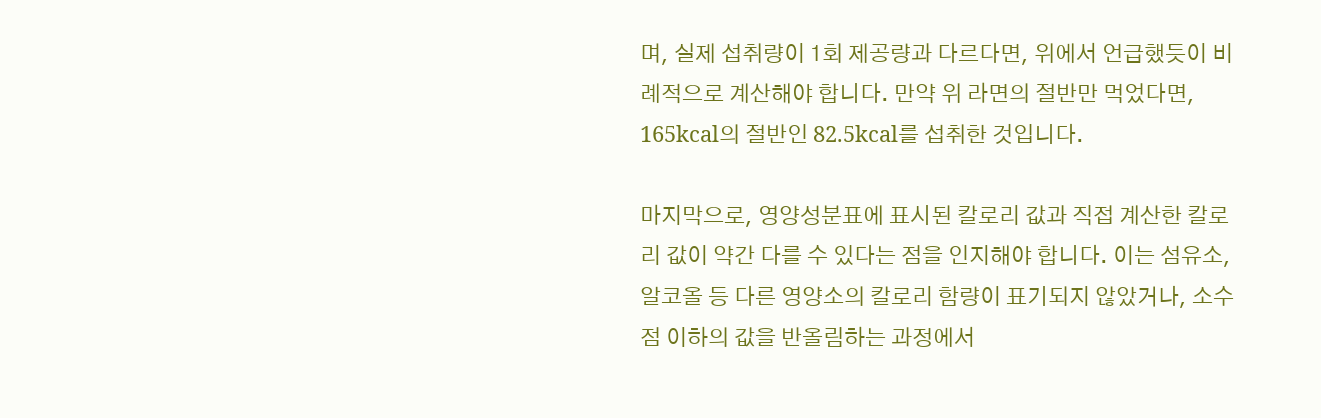며, 실제 섭취량이 1회 제공량과 다르다면, 위에서 언급했듯이 비례적으로 계산해야 합니다. 만약 위 라면의 절반만 먹었다면, 165kcal의 절반인 82.5kcal를 섭취한 것입니다.

마지막으로, 영양성분표에 표시된 칼로리 값과 직접 계산한 칼로리 값이 약간 다를 수 있다는 점을 인지해야 합니다. 이는 섬유소, 알코올 등 다른 영양소의 칼로리 함량이 표기되지 않았거나, 소수점 이하의 값을 반올림하는 과정에서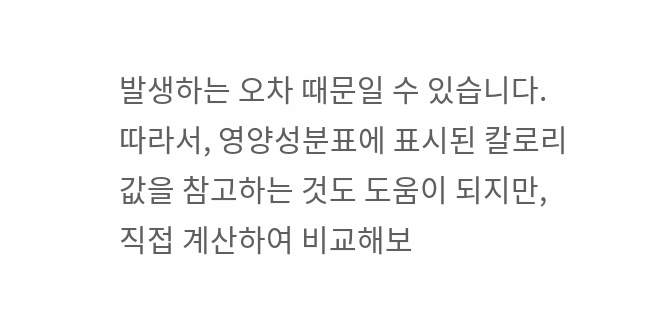발생하는 오차 때문일 수 있습니다. 따라서, 영양성분표에 표시된 칼로리 값을 참고하는 것도 도움이 되지만, 직접 계산하여 비교해보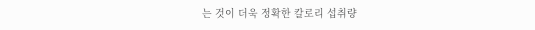는 것이 더욱 정확한 칼로리 섭취량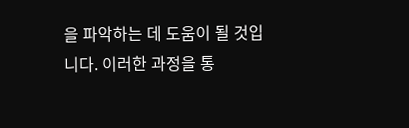을 파악하는 데 도움이 될 것입니다. 이러한 과정을 통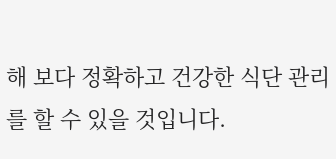해 보다 정확하고 건강한 식단 관리를 할 수 있을 것입니다.